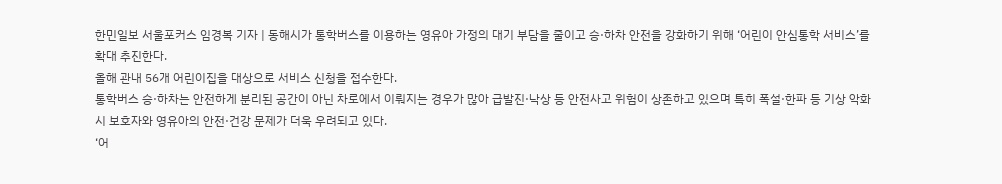한민일보 서울포커스 임경복 기자 | 동해시가 통학버스를 이용하는 영유아 가정의 대기 부담을 줄이고 승·하차 안전을 강화하기 위해 ‘어린이 안심통학 서비스’를 확대 추진한다.
올해 관내 56개 어린이집을 대상으로 서비스 신청을 접수한다.
통학버스 승·하차는 안전하게 분리된 공간이 아닌 차로에서 이뤄지는 경우가 많아 급발진·낙상 등 안전사고 위험이 상존하고 있으며 특히 폭설·한파 등 기상 악화 시 보호자와 영유아의 안전·건강 문제가 더욱 우려되고 있다.
‘어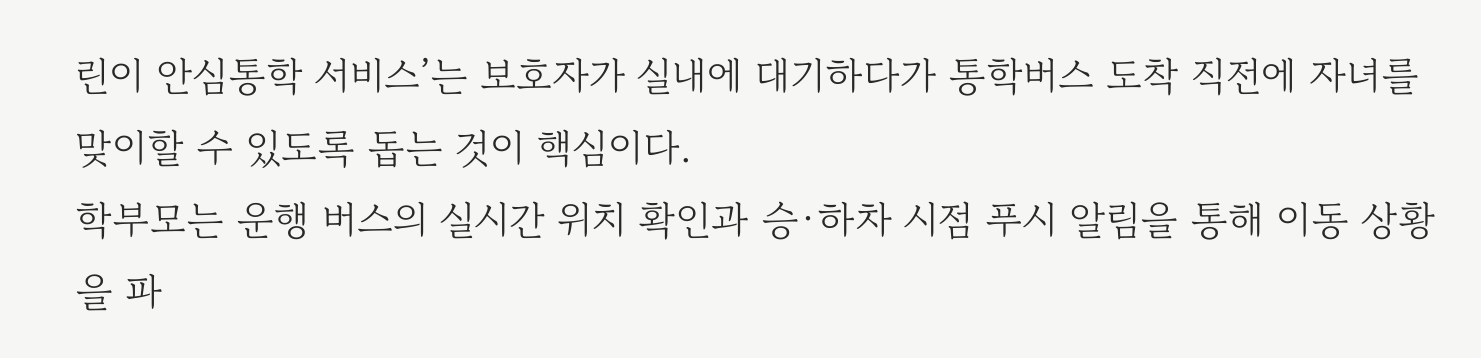린이 안심통학 서비스’는 보호자가 실내에 대기하다가 통학버스 도착 직전에 자녀를 맞이할 수 있도록 돕는 것이 핵심이다.
학부모는 운행 버스의 실시간 위치 확인과 승·하차 시점 푸시 알림을 통해 이동 상황을 파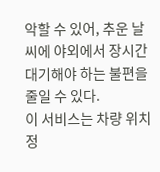악할 수 있어, 추운 날씨에 야외에서 장시간 대기해야 하는 불편을 줄일 수 있다.
이 서비스는 차량 위치정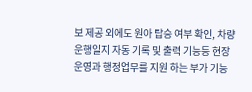보 제공 외에도 원아 탑승 여부 확인, 차량운행일지 자동 기록 및 출력 기능등 현장 운영과 행정업무를 지원 하는 부가 기능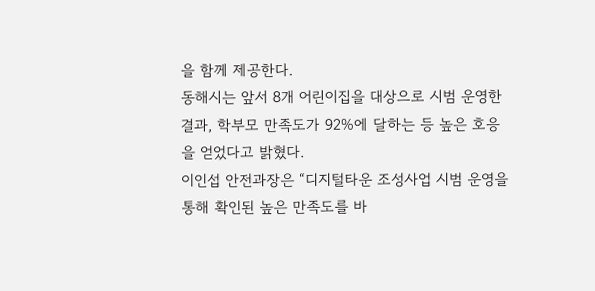을 함께 제공한다.
동해시는 앞서 8개 어린이집을 대상으로 시범 운영한 결과, 학부모 만족도가 92%에 달하는 등 높은 호응을 얻었다고 밝혔다.
이인섭 안전과장은 “디지털타운 조성사업 시범 운영을 통해 확인된 높은 만족도를 바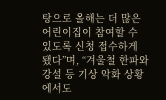탕으로 올해는 더 많은 어린이집이 참여할 수 있도록 신청 접수하게 됐다”며, “겨울철 한파와 강설 등 기상 악화 상황에서도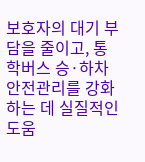보호자의 대기 부담을 줄이고, 통학버스 승·하차 안전관리를 강화하는 데 실질적인 도움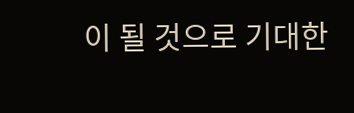이 될 것으로 기대한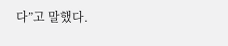다”고 말했다.